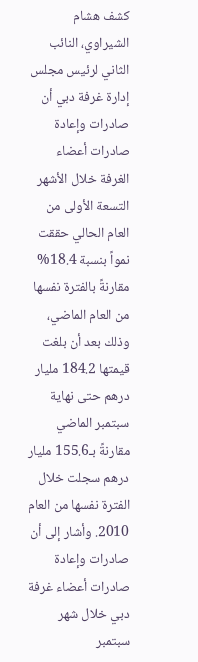كشف هشام الشيراوي، النائب الثاني لرئيس مجلس إدارة غرفة دبي أن صادرات وإعادة صادرات أعضاء الغرفة خلال الأشهر التسعة الأولى من العام الحالي حققت نمواً بنسبة 18.4% مقارنةً بالفترة نفسها من العام الماضي، وذلك بعد أن بلغت قيمتها 184.2 مليار درهم حتى نهاية سبتمبر الماضي مقارنةً بـ155.6 مليار درهم سجلت خلال الفترة نفسها من العام 2010. وأشار إلى أن صادرات وإعادة صادرات أعضاء غرفة دبي خلال شهر سبتمبر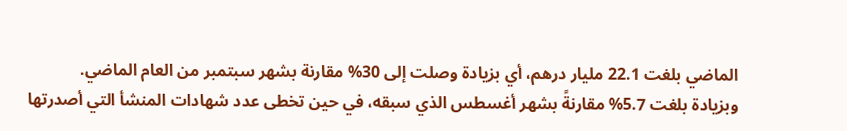الماضي بلغت 22.1 مليار درهم، أي بزيادة وصلت إلى 30% مقارنة بشهر سبتمبر من العام الماضي.
وبزيادة بلغت 5.7% مقارنةً بشهر أغسطس الذي سبقه، في حين تخطى عدد شهادات المنشأ التي أصدرتها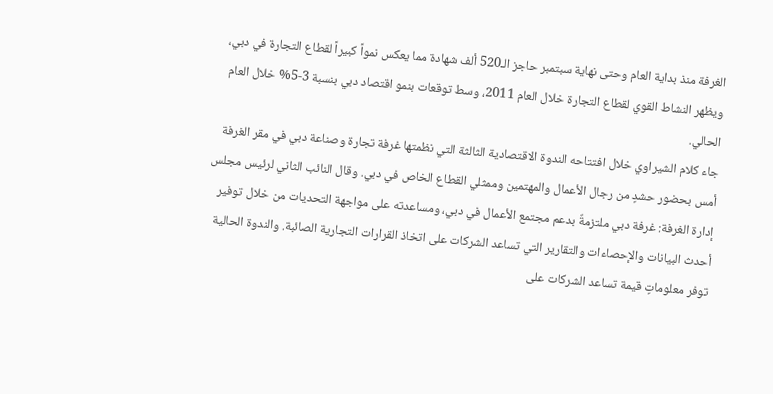الغرفة منذ بداية العام وحتى نهاية سبتمبر حاجز الـ520 ألف شهادة مما يعكس نمواً كبيراً لقطاع التجارة في دبي، ويظهر النشاط القوي لقطاع التجارة خلال العام 2011، وسط توقعات بنمو اقتصاد دبي بنسبة 3-5% خلال العام الحالي.
جاء كلام الشيراوي خلال افتتاحه الندوة الاقتصادية الثالثة التي نظمتها غرفة تجارة وصناعة دبي في مقر الغرفة أمس بحضور حشدٍ من رجال الأعمال والمهتمين وممثلي القطاع الخاص في دبي. وقال النائب الثاني لرئيس مجلس إدارة الغرفة: غرفة دبي ملتزمةٌ بدعم مجتمع الأعمال في دبي، ومساعدته على مواجهة التحديات من خلال توفير أحدث البيانات والإحصاءات والتقارير التي تساعد الشركات على اتخاذ القرارات التجارية الصائبة. والندوة الحالية توفر معلوماتٍ قيمة تساعد الشركات على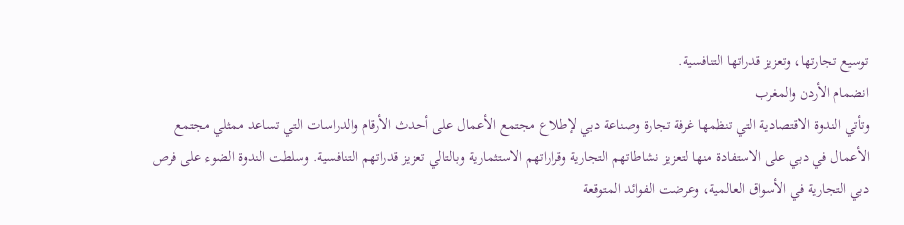توسيع تجارتها، وتعزيز قدراتها التنافسية.
انضمام الأردن والمغرب
وتأتي الندوة الاقتصادية التي تنظمها غرفة تجارة وصناعة دبي لإطلاع مجتمع الأعمال على أحدث الأرقام والدراسات التي تساعد ممثلي مجتمع الأعمال في دبي على الاستفادة منها لتعزيز نشاطاتهم التجارية وقراراتهم الاستثمارية وبالتالي تعزيز قدراتهم التنافسية. وسلطت الندوة الضوء على فرص دبي التجارية في الأسواق العالمية، وعرضت الفوائد المتوقعة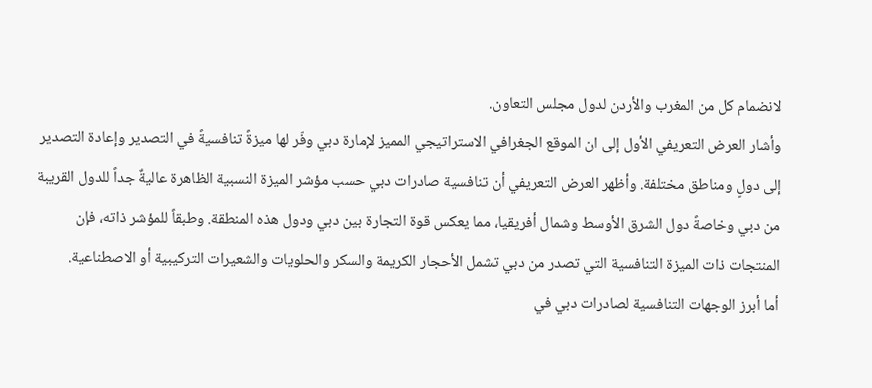لانضمام كل من المغرب والأردن لدول مجلس التعاون.
وأشار العرض التعريفي الأول إلى ان الموقع الجغرافي الاستراتيجي المميز لإمارة دبي وفّر لها ميزةً تنافسيةً في التصدير وإعادة التصدير إلى دولٍ ومناطق مختلفة. وأظهر العرض التعريفي أن تنافسية صادرات دبي حسب مؤشر الميزة النسبية الظاهرة عاليةٌ جداً للدول القريبة من دبي وخاصةً دول الشرق الأوسط وشمال أفريقيا، مما يعكس قوة التجارة بين دبي ودول هذه المنطقة. وطبقاً للمؤشر ذاته، فإن المنتجات ذات الميزة التنافسية التي تصدر من دبي تشمل الأحجار الكريمة والسكر والحلويات والشعيرات التركيبية أو الاصطناعية.
أما أبرز الوجهات التنافسية لصادرات دبي في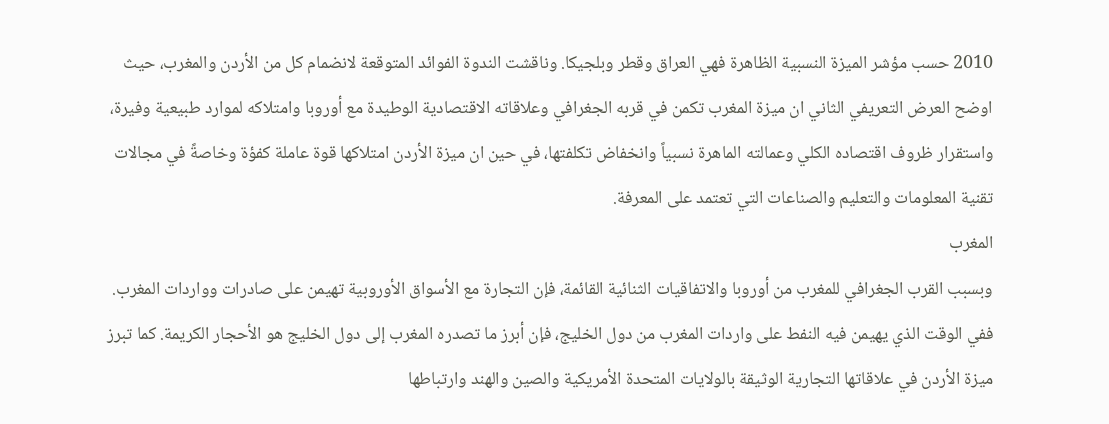2010 حسب مؤشر الميزة النسبية الظاهرة فهي العراق وقطر وبلجيكا. وناقشت الندوة الفوائد المتوقعة لانضمام كل من الأردن والمغرب، حيث اوضح العرض التعريفي الثاني ان ميزة المغرب تكمن في قربه الجغرافي وعلاقاته الاقتصادية الوطيدة مع أوروبا وامتلاكه لموارد طبيعية وفيرة، واستقرار ظروف اقتصاده الكلي وعمالته الماهرة نسبياً وانخفاض تكلفتها، في حين ان ميزة الأردن امتلاكها قوة عاملة كفؤة وخاصةً في مجالات تقنية المعلومات والتعليم والصناعات التي تعتمد على المعرفة.
المغرب
وبسبب القرب الجغرافي للمغرب من أوروبا والاتفاقيات الثنائية القائمة، فإن التجارة مع الأسواق الأوروبية تهيمن على صادرات وواردات المغرب. ففي الوقت الذي يهيمن فيه النفط على واردات المغرب من دول الخليج، فإن أبرز ما تصدره المغرب إلى دول الخليج هو الأحجار الكريمة. كما تبرز ميزة الأردن في علاقاتها التجارية الوثيقة بالولايات المتحدة الأمريكية والصين والهند وارتباطها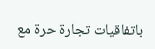باتفاقيات تجارة حرة مع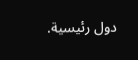دول رئيسية.